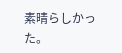素晴らしかった。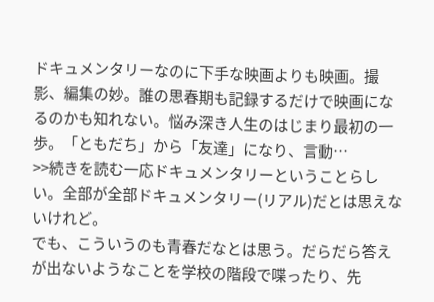ドキュメンタリーなのに下手な映画よりも映画。撮影、編集の妙。誰の思春期も記録するだけで映画になるのかも知れない。悩み深き人生のはじまり最初の一歩。「ともだち」から「友達」になり、言動…
>>続きを読む一応ドキュメンタリーということらしい。全部が全部ドキュメンタリー(リアル)だとは思えないけれど。
でも、こういうのも青春だなとは思う。だらだら答えが出ないようなことを学校の階段で喋ったり、先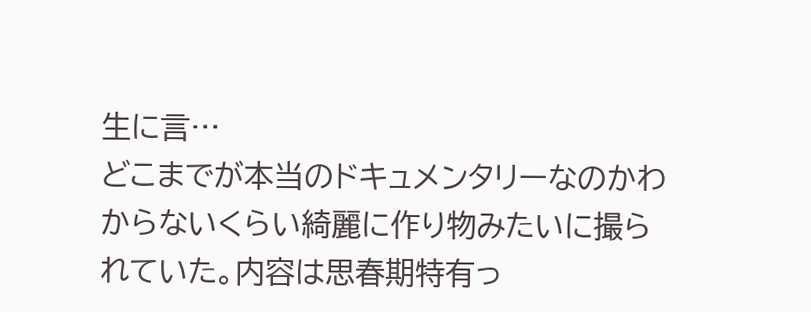生に言…
どこまでが本当のドキュメンタリーなのかわからないくらい綺麗に作り物みたいに撮られていた。内容は思春期特有っ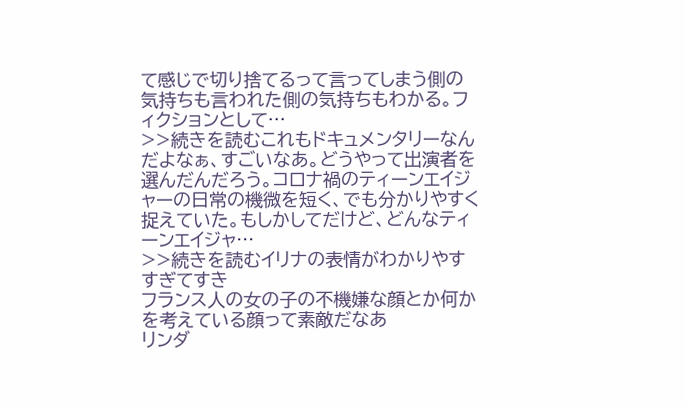て感じで切り捨てるって言ってしまう側の気持ちも言われた側の気持ちもわかる。フィクションとして…
>>続きを読むこれもドキュメンタリーなんだよなぁ、すごいなあ。どうやって出演者を選んだんだろう。コロナ禍のティーンエイジャーの日常の機微を短く、でも分かりやすく捉えていた。もしかしてだけど、どんなティーンエイジャ…
>>続きを読むイリナの表情がわかりやすすぎてすき
フランス人の女の子の不機嫌な顔とか何かを考えている顔って素敵だなあ
リンダ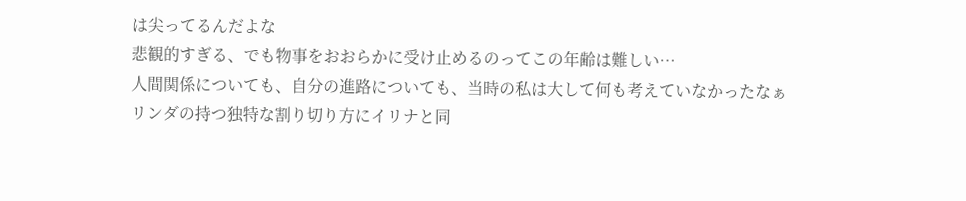は尖ってるんだよな
悲観的すぎる、でも物事をおおらかに受け止めるのってこの年齢は難しい…
人間関係についても、自分の進路についても、当時の私は大して何も考えていなかったなぁ
リンダの持つ独特な割り切り方にイリナと同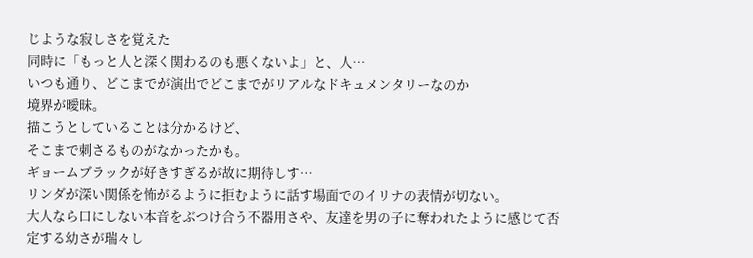じような寂しさを覚えた
同時に「もっと人と深く関わるのも悪くないよ」と、人…
いつも通り、どこまでが演出でどこまでがリアルなドキュメンタリーなのか
境界が曖昧。
描こうとしていることは分かるけど、
そこまで刺さるものがなかったかも。
ギョームブラックが好きすぎるが故に期待しす…
リンダが深い関係を怖がるように拒むように話す場面でのイリナの表情が切ない。
大人なら口にしない本音をぶつけ合う不器用さや、友達を男の子に奪われたように感じて否定する幼さが瑞々し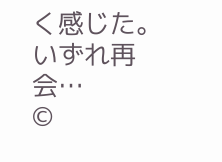く感じた。
いずれ再会…
©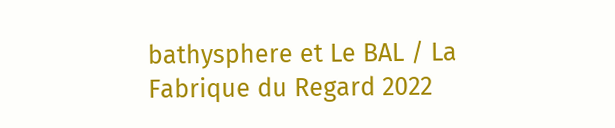bathysphere et Le BAL / La Fabrique du Regard 2022